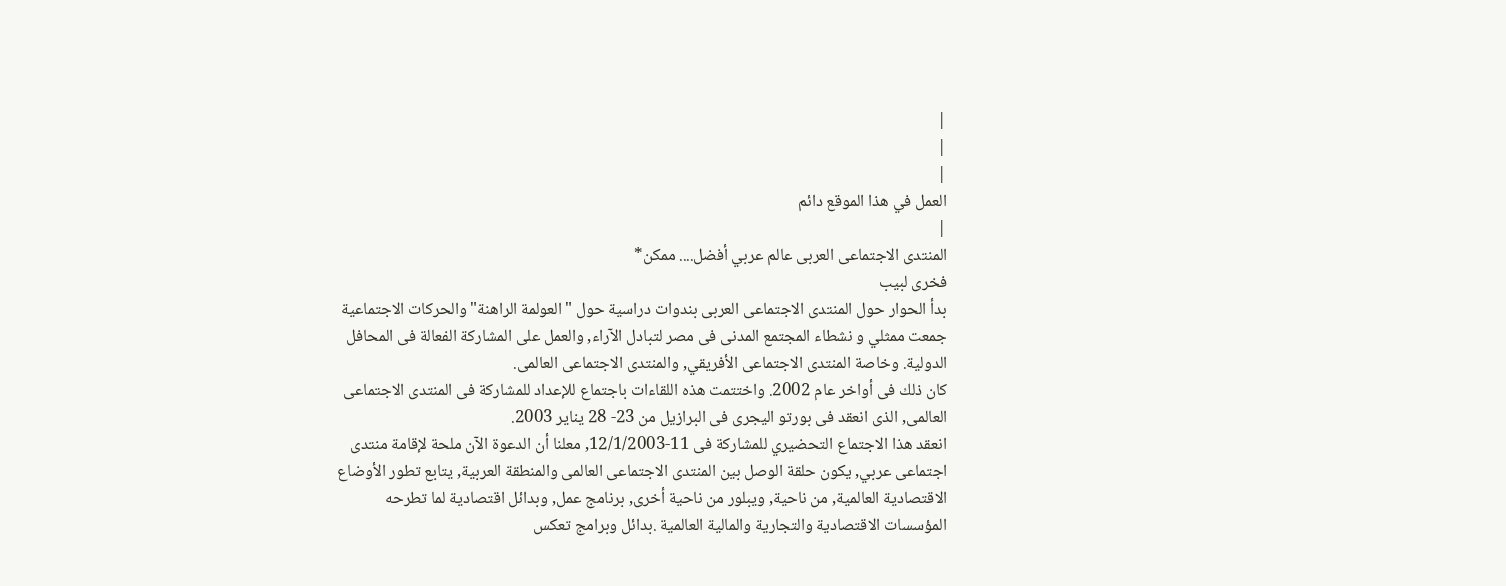|
|
|
العمل في هذا الموقع دائم
|
المنتدى الاجتماعى العربى عالم عربي أفضل.... ممكن*
فخرى لبيب
بدأ الحوار حول المنتدى الاجتماعى العربى بندوات دراسية حول "العولمة الراهنة" والحركات الاجتماعية جمعت ممثلي و نشطاء المجتمع المدنى فى مصر لتبادل الآراء, والعمل على المشاركة الفعالة فى المحافل الدولية. وخاصة المنتدى الاجتماعى الأفريقي, والمنتدى الاجتماعى العالمى.
كان ذلك فى أواخر عام 2002. واختتمت هذه اللقاءات باجتماع للإعداد للمشاركة فى المنتدى الاجتماعى العالمى, الذى انعقد فى بورتو اليجرى فى البرازيل من 23- 28 يناير 2003.
انعقد هذا الاجتماع التحضيري للمشاركة فى 11-12/1/2003, معلنا أن الدعوة الآن ملحة لإقامة منتدى اجتماعى عربي, يكون حلقة الوصل بين المنتدى الاجتماعى العالمى والمنطقة العربية, يتابع تطور الأوضاع الاقتصادية العالمية, من ناحية, ويبلور من ناحية أخرى, برنامج عمل, وبدائل اقتصادية لما تطرحه المؤسسات الاقتصادية والتجارية والمالية العالمية .بدائل وبرامج تعكس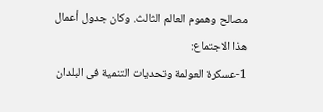مصالح وهموم العالم الثالث. وكان جدول أعمال هذا الاجتماع:
1-عسكرة العولمة وتحديات التنمية فى البلدان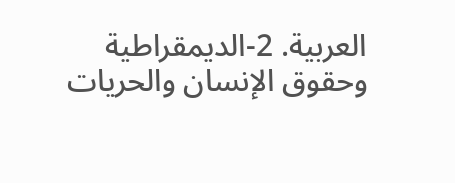العربية. 2-الديمقراطية وحقوق الإنسان والحريات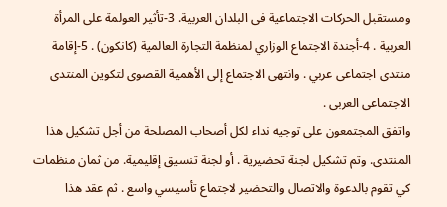ومستقبل الحركات الاجتماعية فى البلدان العربية. 3-تأثير العولمة على المرأة العربية . 4-أجندة الاجتماع الوزاري لمنظمة التجارة العالمية (كانكون) . 5-إقامة منتدى اجتماعى عربي . وانتهى الاجتماع إلى الأهمية القصوى لتكوين المنتدى الاجتماعى العربى .
واتفق المجتمعون على توجيه نداء لكل أصحاب المصلحة من أجل تشكيل هذا المنتدى. وتم تشكيل لجنة تحضيرية . أو لجنة تنسيق إقليمية. من ثمان منظمات كي تقوم بالدعوة والاتصال والتحضير لاجتماع تأسيسي واسع . ثم عقد هذا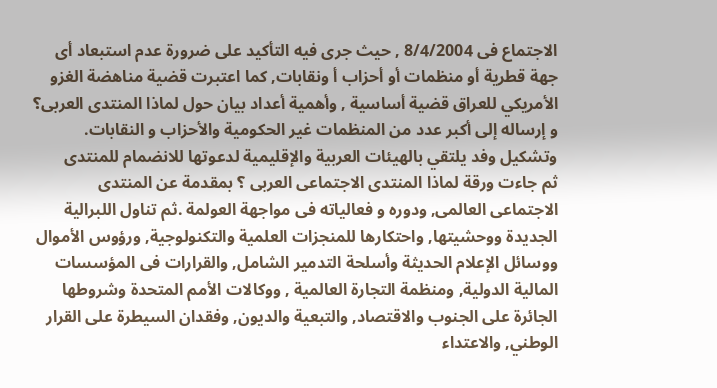الاجتماع فى 8/4/2004 , حيث جرى فيه التأكيد على ضرورة عدم استبعاد أى جهة قطرية أو منظمات أو أحزاب أ ونقابات, كما اعتبرت قضية مناهضة الغزو الأمريكي للعراق قضية أساسية , وأهمية أعداد بيان حول لماذا المنتدى العربى؟ و إرساله إلى أكبر عدد من المنظمات غير الحكومية والأحزاب و النقابات. وتشكيل وفد يلتقي بالهيئات العربية والإقليمية لدعوتها للانضمام للمنتدى
ثم جاءت ورقة لماذا المنتدى الاجتماعى العربى ؟ بمقدمة عن المنتدى الاجتماعى العالمى, ودوره و فعالياته فى مواجهة العولمة .ثم تناول اللبرالية الجديدة ووحشيتها, واحتكارها للمنجزات العلمية والتكنولوجية, ورؤوس الأموال ووسائل الإعلام الحديثة وأسلحة التدمير الشامل, والقرارات فى المؤسسات المالية الدولية, ومنظمة التجارة العالمية , ووكالات الأمم المتحدة وشروطها الجائرة على الجنوب والاقتصاد, والتبعية والديون, وفقدان السيطرة على القرار الوطني, والاعتداء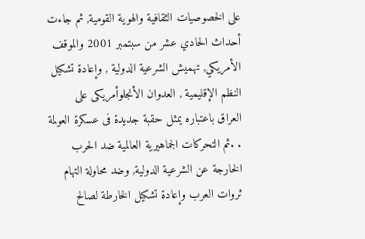على الخصوصيات الثقافية والهوية القومية, ثم جاءت أحداث الحادي عشر من سبتمبر 2001 والموقف الأمريكي, تهميش الشرعية الدولية , وإعادة تشكيل النظم الإقليمية , العدوان الأنجلوأمريكى على العراق باعتباره يمثل حقبة جديدة فى عسكرة العولمة . .ثم التحركات الجماهيرية العالمية ضد الحرب الخارجة عن الشرعية الدولية, وضد محاولة التهام ثروات العرب وإعادة تشكيل الخارطة لصالح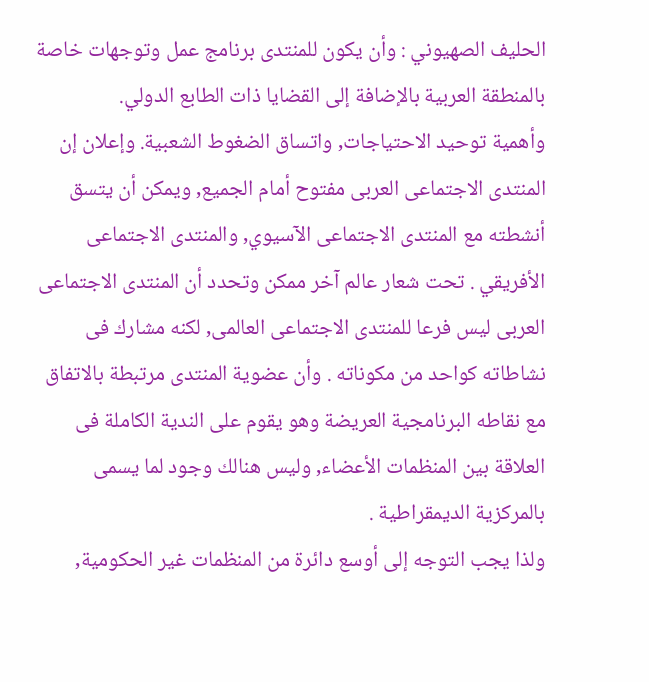الحليف الصهيوني : وأن يكون للمنتدى برنامج عمل وتوجهات خاصة بالمنطقة العربية بالإضافة إلى القضايا ذات الطابع الدولي.
وأهمية توحيد الاحتياجات, واتساق الضغوط الشعبية. وإعلان إن المنتدى الاجتماعى العربى مفتوح أمام الجميع, ويمكن أن يتسق أنشطته مع المنتدى الاجتماعى الآسيوي, والمنتدى الاجتماعى الأفريقي . تحت شعار عالم آخر ممكن وتحدد أن المنتدى الاجتماعى العربى ليس فرعا للمنتدى الاجتماعى العالمى, لكنه مشارك فى نشاطاته كواحد من مكوناته . وأن عضوية المنتدى مرتبطة بالاتفاق مع نقاطه البرنامجية العريضة وهو يقوم على الندية الكاملة فى العلاقة بين المنظمات الأعضاء, وليس هنالك وجود لما يسمى بالمركزية الديمقراطية .
ولذا يجب التوجه إلى أوسع دائرة من المنظمات غير الحكومية,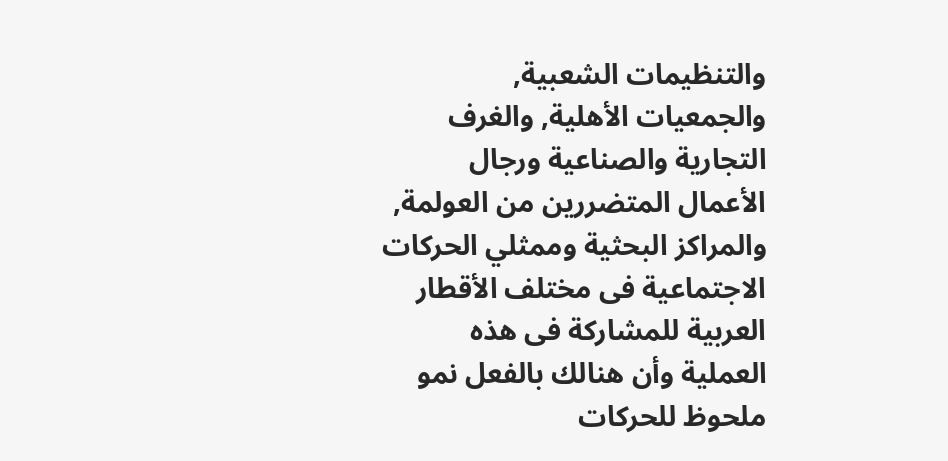والتنظيمات الشعبية, والجمعيات الأهلية, والغرف التجارية والصناعية ورجال الأعمال المتضررين من العولمة, والمراكز البحثية وممثلي الحركات الاجتماعية فى مختلف الأقطار العربية للمشاركة فى هذه العملية وأن هنالك بالفعل نمو ملحوظ للحركات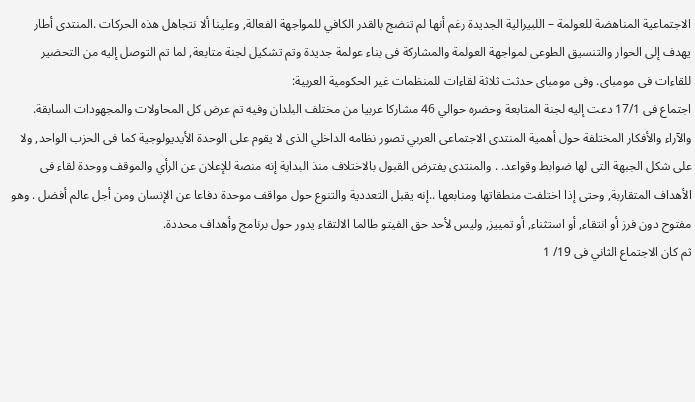الاجتماعية المناهضة للعولمة – اللبيرالية الجديدة رغم أنها لم تنضج بالقدر الكافي للمواجهة الفعالة, وعلينا ألا نتجاهل هذه الحركات .المنتدى أطار يهدف إلى الحوار والتنسيق الطوعى لمواجهة العولمة والمشاركة فى بناء عولمة جديدة وتم تشكيل لجنة متابعة, لما تم التوصل إليه من التحضير للقاءات فى مومباى. وفى مومباى حدثت ثلاثة لقاءات للمنظمات غير الحكومية العربية:
اجتماع فى 17/1 دعت إليه لجنة المتابعة وحضره حوالي 46 مشاركا عربيا من مختلف البلدان وفيه تم عرض كل المحاولات والمجهودات السابقة. والآراء والأفكار المختلفة حول أهمية المنتدى الاجتماعى العربي تصور نظامه الداخلي الذى لا يقوم على الوحدة الأيديولوجية كما فى الحزب الواحد, ولا على شكل الجبهة التى لها ضوابط وقواعد. . والمنتدى يفترض القبول بالاختلاف منذ البداية إنه منصة للإعلان عن الرأي والموقف ووحدة لقاء فى الأهداف المتقاربة, وحتى إذا اختلفت منطقاتها ومنابعها ..إنه يقبل التعددية والتنوع حول مواقف موحدة دفاعا عن الإنسان ومن أجل عالم أفضل . وهو مفتوح دون فرز أو انتقاء, أو استثناء, أو تمييز, وليس لأحد حق الفيتو طالما الالتقاء يدور حول برنامج وأهداف محددة.
ثم كان الاجتماع الثاني فى 19/ 1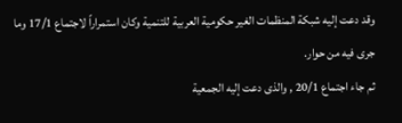وقد دعت إليه شبكة المنظمات الغير حكومية العربية للتنمية وكان استمراراً لاجتماع 17/1 وما جرى فيه من حوار.
ثم جاء اجتماع 20/1 , والذى دعت إليه الجمعية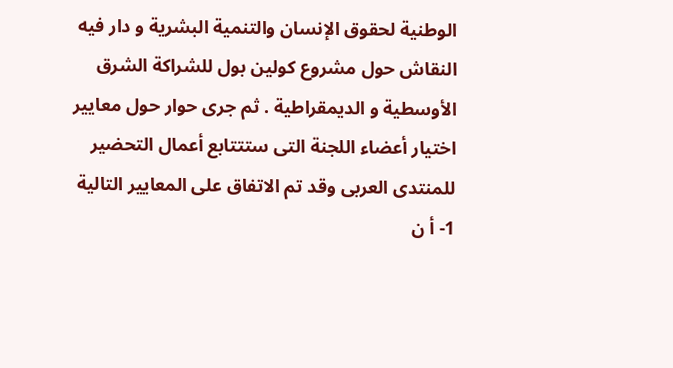الوطنية لحقوق الإنسان والتنمية البشرية و دار فيه النقاش حول مشروع كولين بول للشراكة الشرق الأوسطية و الديمقراطية . ثم جرى حوار حول معايير اختيار أعضاء اللجنة التى ستتتابع أعمال التحضير للمنتدى العربى وقد تم الاتفاق على المعايير التالية
1- أ ن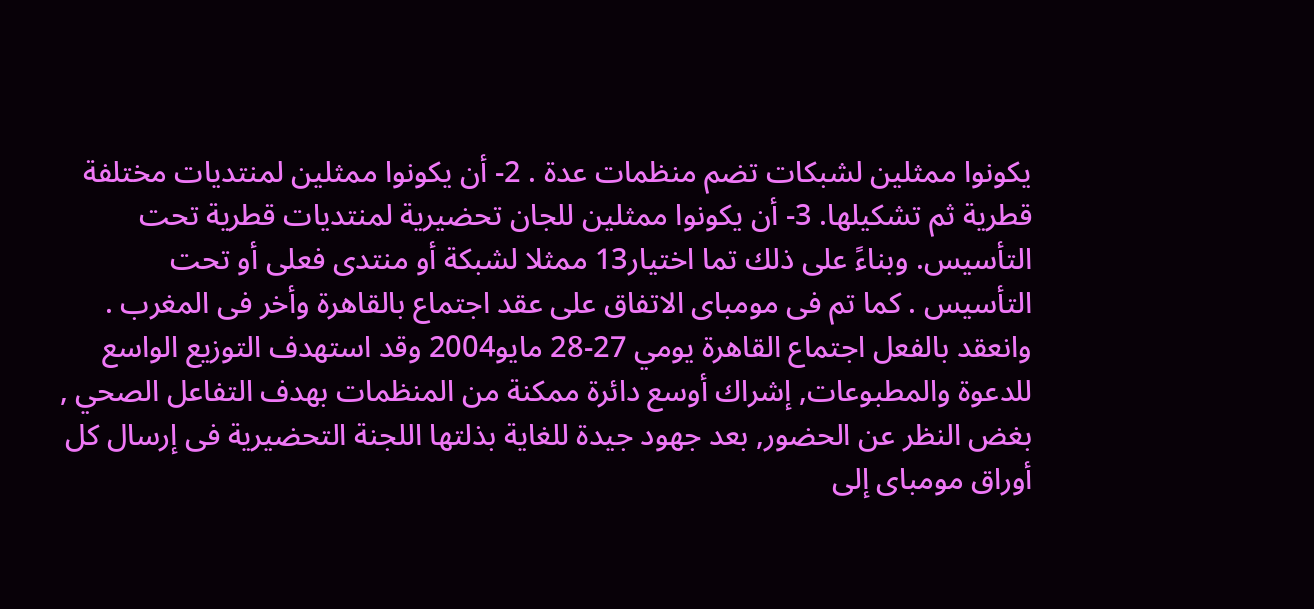يكونوا ممثلين لشبكات تضم منظمات عدة . 2- أن يكونوا ممثلين لمنتديات مختلفة قطرية ثم تشكيلها. 3- أن يكونوا ممثلين للجان تحضيرية لمنتديات قطرية تحت التأسيس. وبناءً على ذلك تما اختيار13 ممثلا لشبكة أو منتدى فعلى أو تحت التأسيس . كما تم فى مومباى الاتفاق على عقد اجتماع بالقاهرة وأخر فى المغرب .
وانعقد بالفعل اجتماع القاهرة يومي 27-28 مايو2004 وقد استهدف التوزيع الواسع للدعوة والمطبوعات, إشراك أوسع دائرة ممكنة من المنظمات بهدف التفاعل الصحي , بغض النظر عن الحضور, بعد جهود جيدة للغاية بذلتها اللجنة التحضيرية فى إرسال كل أوراق مومباى إلى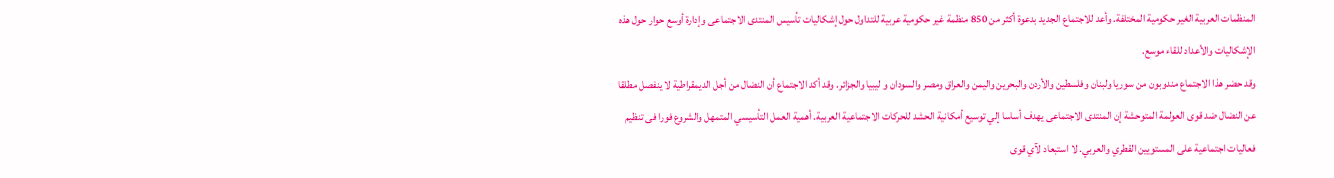المنظمات العربية الغير حكومية المختلفة. وأعد للاجتماع الجديد بدعوة أكثر من 850 منظمة غير حكومية عربية للتداول حول إشكاليات تأسيس المنتدى الاجتماعى وإدارة أوسع حوار حول هذه الإشكاليات والأعداد للقاء موسع.
وقد حضر هذا الاجتماع مندوبون من سوريا ولبنان وفلسطين والأردن والبحرين واليمن والعراق ومصر والسودان و ليبيا والجزائر. وقد أكد الاجتماع أن النضال من أجل الديمقراطية لا ينفصل مطلقا عن النضال ضد قوى العولمة المتوحشة إن المنتدى الاجتماعى يهدف أساسا إلي توسيع أمكانية الحشد للحركات الاجتماعية العربية. أهمية العمل التأسيسي المتمهل والشروع فورا فى تنظيم فعاليات اجتماعية على المستويين القطري والعربي. لا استبعاد لآي قوى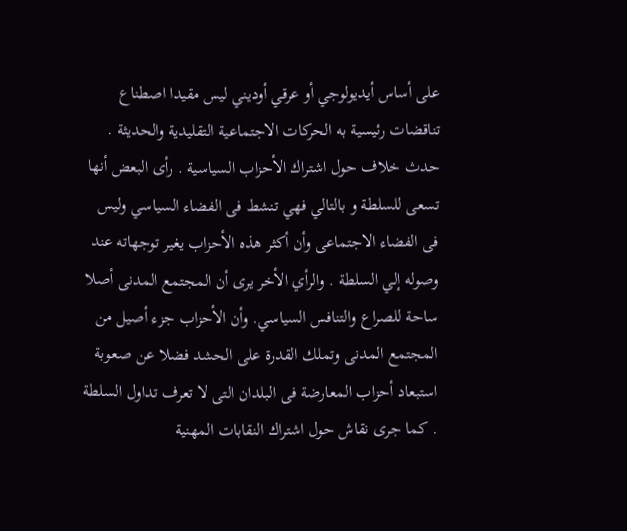على أساس أيديولوجي أو عرقي أوديني ليس مقيدا اصطناع تناقضات رئيسية به الحركات الاجتماعية التقليدية والحديثة . حدث خلاف حول اشتراك الأحزاب السياسية . رأى البعض أنها تسعى للسلطة و بالتالي فهي تنشط فى الفضاء السياسي وليس فى الفضاء الاجتماعى وأن أكثر هذه الأحزاب يغير توجهاته عند وصوله إلي السلطة . والرأي الأخر يرى أن المجتمع المدنى أصلا ساحة للصراع والتنافس السياسي. وأن الأحزاب جزء أصيل من المجتمع المدنى وتملك القدرة على الحشد فضلا عن صعوبة استبعاد أحزاب المعارضة فى البلدان التى لا تعرف تداول السلطة . كما جرى نقاش حول اشتراك النقابات المهنية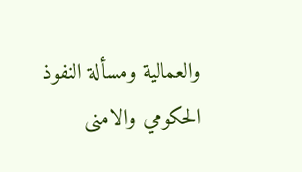والعمالية ومسألة النفوذ الحكومي والامنى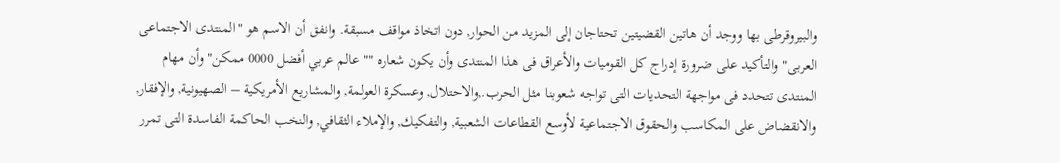والبيروقرطى بها ووجد أن هاتين القضيتين تحتاجان إلى المزيد من الحوار, دون اتخاذ مواقف مسبقة. وانفق أن الاسم هو "المنتدى الاجتماعى العربى" والتأكيد على ضرورة إدراج كل القوميات والأعراق فى هذا المنتدى وأن يكون شعاره "" عالم عربي أفضل 0000 ممكن" وأن مهام المنتدى تتحدد فى مواجهة التحديات التى تواجه شعوبنا مثل الحرب.,والاحتلال, وعسكرة العولمة, والمشاريع الأمريكية – الصهيونية, والإفقار, والانقضاض على المكاسب والحقوق الاجتماعية لأوسع القطاعات الشعبية, والتفكيك, والإملاء الثقافي, والنخب الحاكمة الفاسدة التى تمرر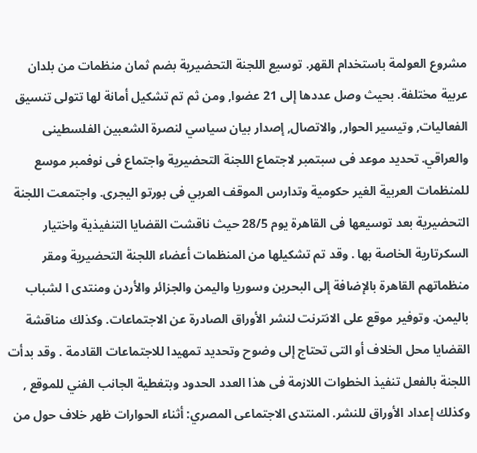مشروع العولمة باستخدام القهر. توسيع اللجنة التحضيرية بضم ثمان منظمات من بلدان عربية مختلفة. بحيث وصل عددها إلى 21 عضوا, ومن ثم تم تشكيل أمانة لها تتولى تنسيق الفعاليات, وتيسير الحوار, والاتصال, إصدار بيان سياسي لنصرة الشعبين الفلسطينى والعراقي. تحديد موعد فى سبتمبر لاجتماع اللجنة التحضيرية واجتماع فى نوفمبر موسع للمنظمات العربية الغير حكومية وتدارس الموقف العربي فى بورتو اليجرى. واجتمعت اللجنة التحضيرية بعد توسيعها فى القاهرة يوم 28/5 حيث ناقشت القضايا التنفيذية واختيار السكرتارية الخاصة بها . وقد تم تشكيلها من المنظمات أعضاء اللجنة التحضيرية ومقر منظماتهم القاهرة بالإضافة إلى البحرين وسوريا واليمن والجزائر والأردن ومنتدى ا لشباب باليمن. وتوفير موقع على الانترنت لنشر الأوراق الصادرة عن الاجتماعات. وكذلك مناقشة القضايا محل الخلاف أو التى تحتاج إلى وضوح وتحديد تمهيدا للاجتماعات القادمة . وقد بدأت اللجنة بالفعل تنفيذ الخطوات اللازمة فى هذا العدد الحدود وبتغطية الجانب الفني للموقع , وكذلك إعداد الأوراق للنشر. المنتدى الاجتماعى المصري: أثناء الحوارات ظهر خلاف حول من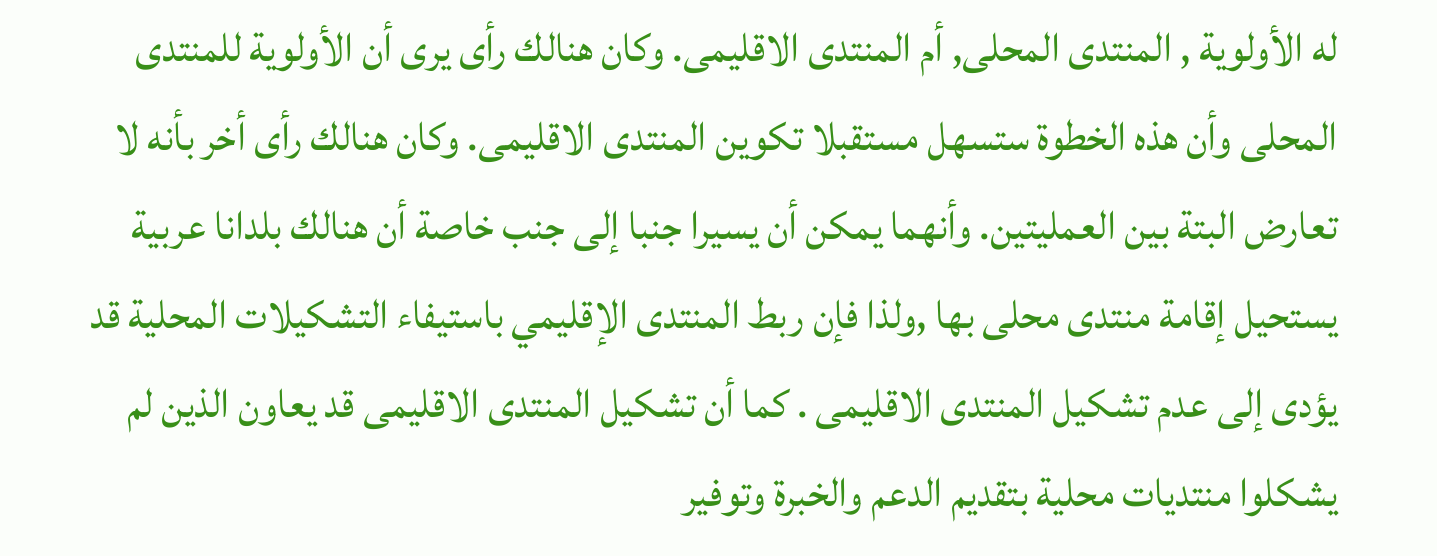له الأولوية , المنتدى المحلى, أم المنتدى الاقليمى. وكان هنالك رأى يرى أن الأولوية للمنتدى المحلى وأن هذه الخطوة ستسهل مستقبلا تكوين المنتدى الاقليمى. وكان هنالك رأى أخر بأنه لا تعارض البتة بين العمليتين. وأنهما يمكن أن يسيرا جنبا إلى جنب خاصة أن هنالك بلدانا عربية يستحيل إقامة منتدى محلى بها ,ولذا فإن ربط المنتدى الإقليمي باستيفاء التشكيلات المحلية قد يؤدى إلى عدم تشكيل المنتدى الاقليمى . كما أن تشكيل المنتدى الاقليمى قد يعاون الذين لم يشكلوا منتديات محلية بتقديم الدعم والخبرة وتوفير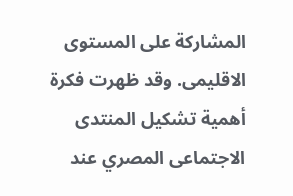المشاركة على المستوى الاقليمى. وقد ظهرت فكرة أهمية تشكيل المنتدى الاجتماعى المصري عند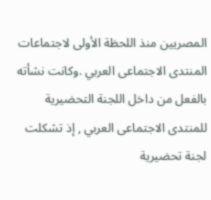المصريين منذ اللحظة الأولى لاجتماعات المنتدى الاجتماعى العربي .وكانت نشأته بالفعل من داخل اللجنة التحضيرية للمنتدى الاجتماعى العربي , إذ تشكلت لجنة تحضيرية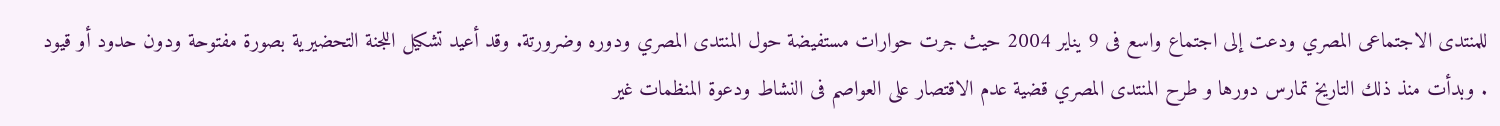للمنتدى الاجتماعى المصري ودعت إلى اجتماع واسع فى 9 يناير 2004 حيث جرت حوارات مستفيضة حول المنتدى المصري ودوره وضرورتة. وقد أعيد تشكيل اللجنة التحضيرية بصورة مفتوحة ودون حدود أو قيود . وبدأت منذ ذلك التاريخ تمارس دورها و طرح المنتدى المصري قضية عدم الاقتصار على العواصم فى النشاط ودعوة المنظمات غير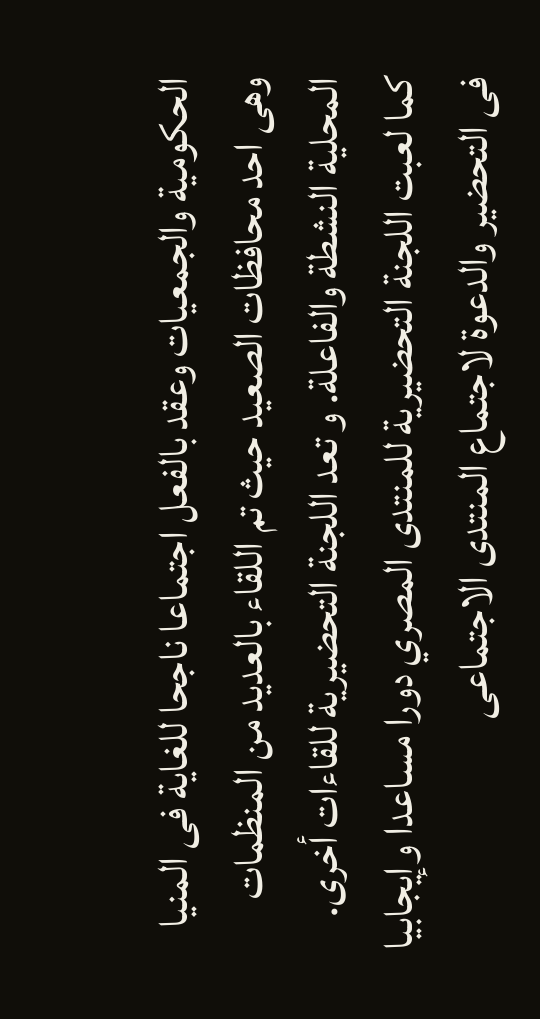الحكومية والجمعيات وعقد بالفعل اجتماعا ناجحا للغاية فى المنيا وهى احد محافظات الصعيد حيث تم اللقاء بالعديد من المنظمات المحلية النشطة والفاعلة. و تعد اللجنة التحضيرية للقاءات أخرى. كما لعبت اللجنة التحضيرية للمنتدى المصري دورا مساعدا وإيجابيا فى التحضير والدعوة لاجتماع المنتدى الاجتماعى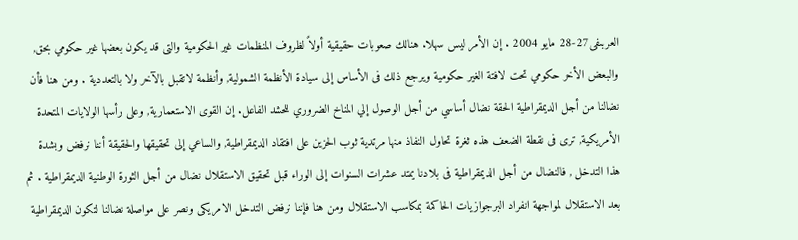العربىفى27-28 مايو 2004 . إن الأمر ليس سهلا. هنالك صعوبات حقيقية أولاً لظروف المنظمات غير الحكومية والتى قد يكون بعضها غير حكومي بحق, والبعض الأخر حكومي تحت لافتة الغير حكومية ويرجع ذلك فى الأساس إلى سيادة الأنظمة الشمولية, وأنظمة لاتقبل بالآخر ولا بالتعددية . ومن هنا فأن نضالنا من أجل الديمقراطية الحقة نضال أساسي من أجل الوصول إلي المناخ الضروري للحشد الفاعل. إن القوى الاستعمارية, وعلى رأسها الولايات المتحدة الأمريكية, ترى فى نقطة الضعف هذه ثغرة تحاول النفاذ منها مرتدية ثوب الحزين على افتقاد الديمقراطية, والساعي إلى تحقيقها والحقيقة أننا نرفض وبشدة هذا التدخل , فالنضال من أجل الديمقراطية فى بلادنا يمتد عشرات السنوات إلى الوراء قبل تحقيق الاستقلال نضال من أجل الثورة الوطنية الديمقراطية . ثم بعد الاستقلال لمواجهة انفراد البرجوازيات الحاكمة بمكاسب الاستقلال ومن هنا فإننا نرفض التدخل الامريكى ونصر على مواصلة نضالنا لتكون الديمقراطية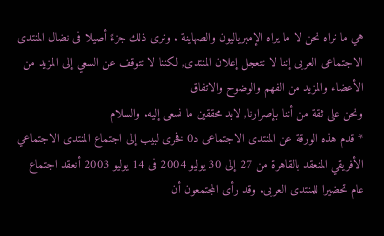هي ما نراه نحن لا ما يراه الإمبرياليون والصهاينة . ونرى ذلك جزءً أصيلا فى نضال المنتدى الاجتماعى العربى إننا لا نتعجل إعلان المنتدى, لكننا لا نتوقف عن السعي إلى المزيد من الأعضاء والمزيد من الفهم والوضوح والاتفاق
ونحن على ثقة من أننا بإصرارنا, لابد محققين ما نسعى إليه. والسلام
* قدم هذه الورقة عن المنتدى الاجتماعى د0 فخرى لبيب إلى اجتماع المنتدى الاجتماعي الأفريقي المنعقد بالقاهرة من 27 إلى 30 يوليو 2004 فى 14 يوليو 2003 أنعقد اجتماع عام تحضيرا للمنتدى العربى. وقد رأى المجتمعون أن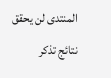المنتدى لن يحقق نتائج تذكر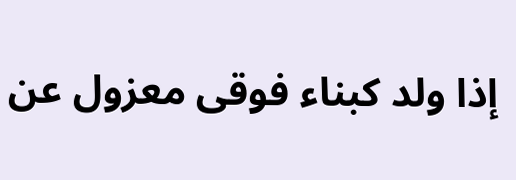إذا ولد كبناء فوقى معزول عن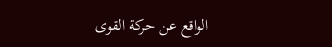الواقع عن حركة القوى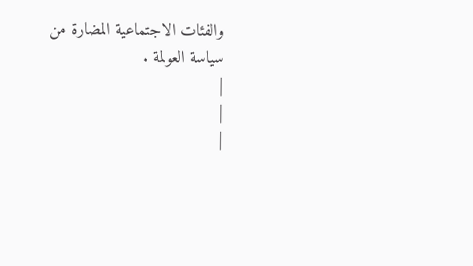والفئات الاجتماعية المضارة من سياسة العولمة .
|
|
|